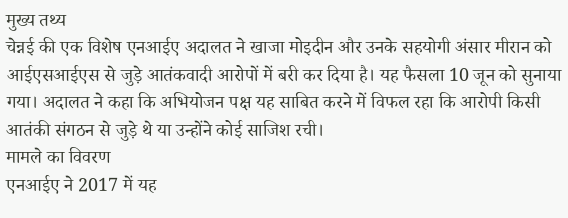मुख्य तथ्य
चेन्नई की एक विशेष एनआईए अदालत ने खाजा मोइदीन और उनके सहयोगी अंसार मीरान को आईएसआईएस से जुड़े आतंकवादी आरोपों में बरी कर दिया है। यह फैसला 10 जून को सुनाया गया। अदालत ने कहा कि अभियोजन पक्ष यह साबित करने में विफल रहा कि आरोपी किसी आतंकी संगठन से जुड़े थे या उन्होंने कोई साजिश रची।
मामले का विवरण
एनआईए ने 2017 में यह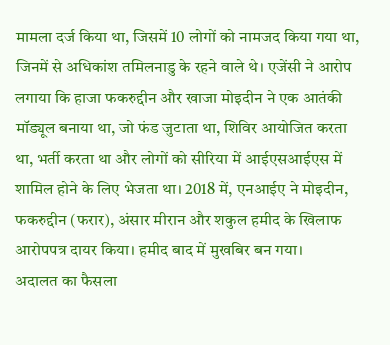मामला दर्ज किया था, जिसमें 10 लोगों को नामजद किया गया था, जिनमें से अधिकांश तमिलनाडु के रहने वाले थे। एजेंसी ने आरोप लगाया कि हाजा फकरुद्दीन और खाजा मोइदीन ने एक आतंकी मॉड्यूल बनाया था, जो फंड जुटाता था, शिविर आयोजित करता था, भर्ती करता था और लोगों को सीरिया में आईएसआईएस में शामिल होने के लिए भेजता था। 2018 में, एनआईए ने मोइदीन, फकरुद्दीन (फरार), अंसार मीरान और शकुल हमीद के खिलाफ आरोपपत्र दायर किया। हमीद बाद में मुखबिर बन गया।
अदालत का फैसला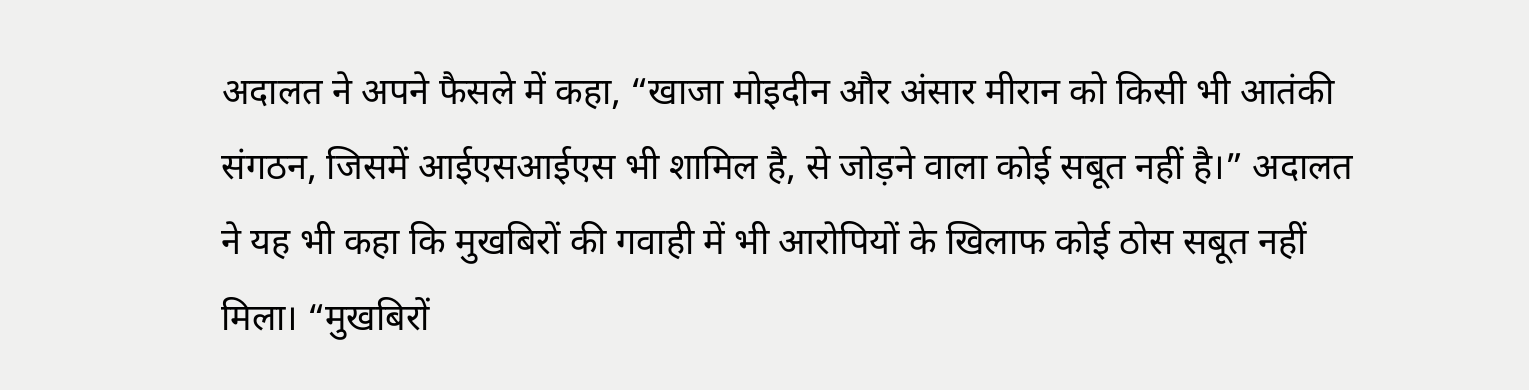अदालत ने अपने फैसले में कहा, “खाजा मोइदीन और अंसार मीरान को किसी भी आतंकी संगठन, जिसमें आईएसआईएस भी शामिल है, से जोड़ने वाला कोई सबूत नहीं है।” अदालत ने यह भी कहा कि मुखबिरों की गवाही में भी आरोपियों के खिलाफ कोई ठोस सबूत नहीं मिला। “मुखबिरों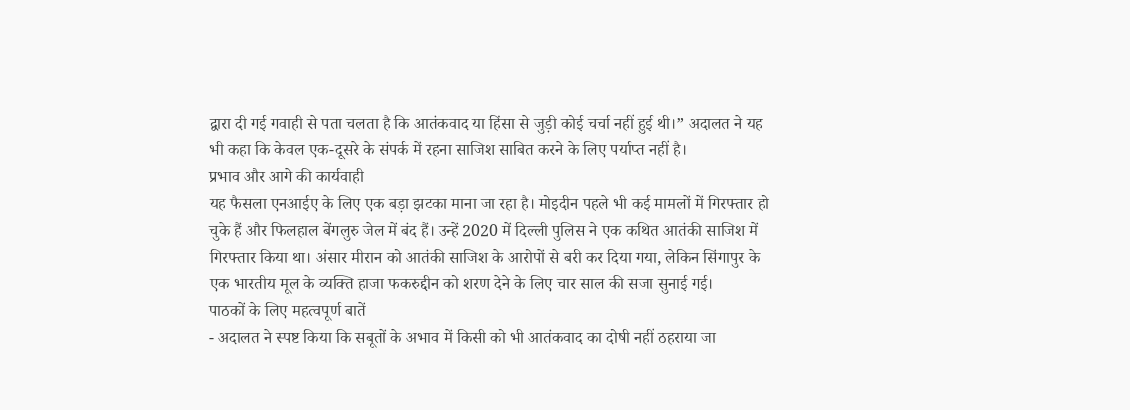द्वारा दी गई गवाही से पता चलता है कि आतंकवाद या हिंसा से जुड़ी कोई चर्चा नहीं हुई थी।” अदालत ने यह भी कहा कि केवल एक-दूसरे के संपर्क में रहना साजिश साबित करने के लिए पर्याप्त नहीं है।
प्रभाव और आगे की कार्यवाही
यह फैसला एनआईए के लिए एक बड़ा झटका माना जा रहा है। मोइदीन पहले भी कई मामलों में गिरफ्तार हो चुके हैं और फिलहाल बेंगलुरु जेल में बंद हैं। उन्हें 2020 में दिल्ली पुलिस ने एक कथित आतंकी साजिश में गिरफ्तार किया था। अंसार मीरान को आतंकी साजिश के आरोपों से बरी कर दिया गया, लेकिन सिंगापुर के एक भारतीय मूल के व्यक्ति हाजा फकरुद्दीन को शरण देने के लिए चार साल की सजा सुनाई गई।
पाठकों के लिए महत्वपूर्ण बातें
- अदालत ने स्पष्ट किया कि सबूतों के अभाव में किसी को भी आतंकवाद का दोषी नहीं ठहराया जा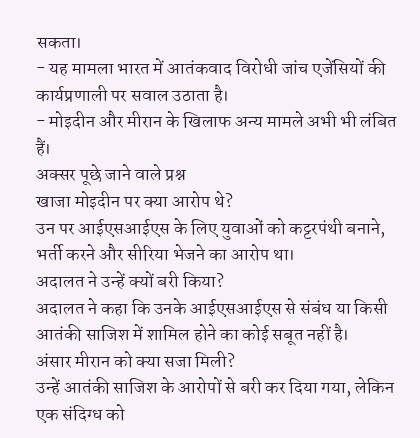सकता।
- यह मामला भारत में आतंकवाद विरोधी जांच एजेंसियों की कार्यप्रणाली पर सवाल उठाता है।
- मोइदीन और मीरान के खिलाफ अन्य मामले अभी भी लंबित हैं।
अक्सर पूछे जाने वाले प्रश्न
खाजा मोइदीन पर क्या आरोप थे?
उन पर आईएसआईएस के लिए युवाओं को कट्टरपंथी बनाने, भर्ती करने और सीरिया भेजने का आरोप था।
अदालत ने उन्हें क्यों बरी किया?
अदालत ने कहा कि उनके आईएसआईएस से संबंध या किसी आतंकी साजिश में शामिल होने का कोई सबूत नहीं है।
अंसार मीरान को क्या सजा मिली?
उन्हें आतंकी साजिश के आरोपों से बरी कर दिया गया, लेकिन एक संदिग्ध को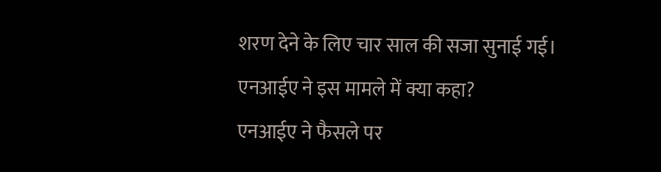शरण देने के लिए चार साल की सजा सुनाई गई।
एनआईए ने इस मामले में क्या कहा?
एनआईए ने फैसले पर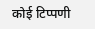कोई टिप्पणी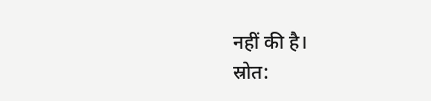नहीं की है।
स्रोत: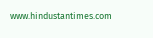www.hindustantimes.com